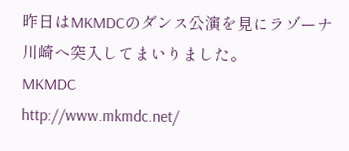昨日はMKMDCのダンス公演を見にラゾーナ川崎へ突入してまいりました。
MKMDC
http://www.mkmdc.net/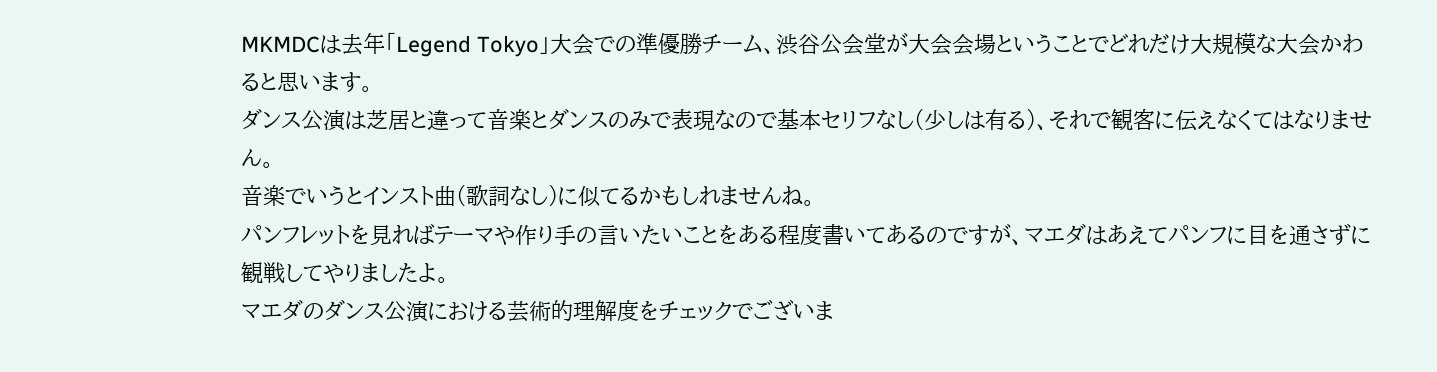MKMDCは去年「Legend Tokyo」大会での準優勝チーム、渋谷公会堂が大会会場ということでどれだけ大規模な大会かわると思います。
ダンス公演は芝居と違って音楽とダンスのみで表現なので基本セリフなし(少しは有る)、それで観客に伝えなくてはなりません。
音楽でいうとインスト曲(歌詞なし)に似てるかもしれませんね。
パンフレットを見ればテーマや作り手の言いたいことをある程度書いてあるのですが、マエダはあえてパンフに目を通さずに観戦してやりましたよ。
マエダのダンス公演における芸術的理解度をチェックでございま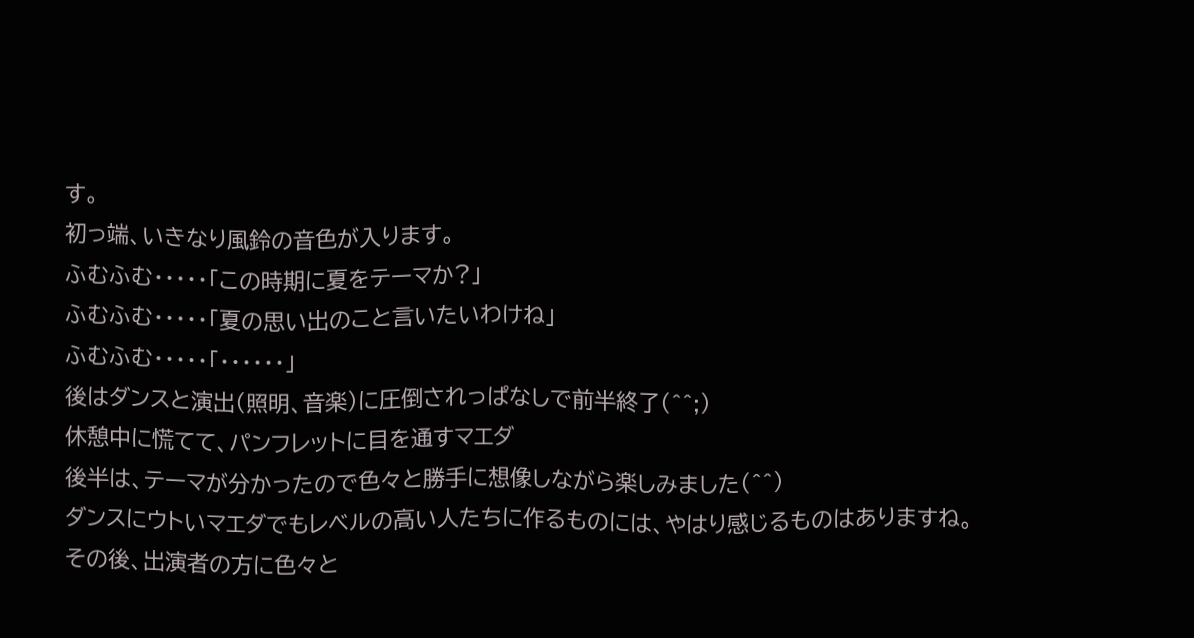す。
初っ端、いきなり風鈴の音色が入ります。
ふむふむ・・・・・「この時期に夏をテーマか?」
ふむふむ・・・・・「夏の思い出のこと言いたいわけね」
ふむふむ・・・・・「・・・・・・」
後はダンスと演出(照明、音楽)に圧倒されっぱなしで前半終了(^^;)
休憩中に慌てて、パンフレットに目を通すマエダ
後半は、テーマが分かったので色々と勝手に想像しながら楽しみました(^^)
ダンスにウトいマエダでもレベルの高い人たちに作るものには、やはり感じるものはありますね。
その後、出演者の方に色々と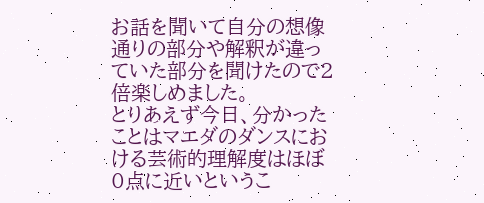お話を聞いて自分の想像通りの部分や解釈が違っていた部分を聞けたので2倍楽しめました。
とりあえず今日、分かったことはマエダのダンスにおける芸術的理解度はほぼ0点に近いというこ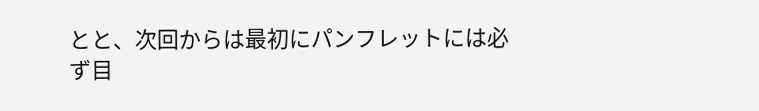とと、次回からは最初にパンフレットには必ず目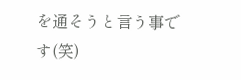を通そうと言う事です(笑)